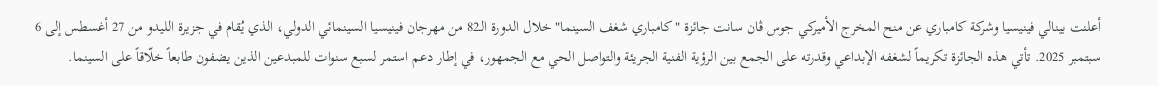أعلنت بينالي فينيسيا وشركة كامباري عن منح المخرج الأميركي جوس ڤان سانت جائزة "كامباري شغف السينما" خلال الدورة الـ82 من مهرجان فينيسيا السينمائي الدولي، الذي يُقام في جزيرة الليدو من 27 أغسطس إلى 6 سبتمبر 2025. تأتي هذه الجائزة تكريماً لشغفه الإبداعي وقدرته على الجمع بين الرؤية الفنية الجريئة والتواصل الحي مع الجمهور، في إطار دعم استمر لسبع سنوات للمبدعين الذين يضفون طابعاً خلّاقاً على السينما.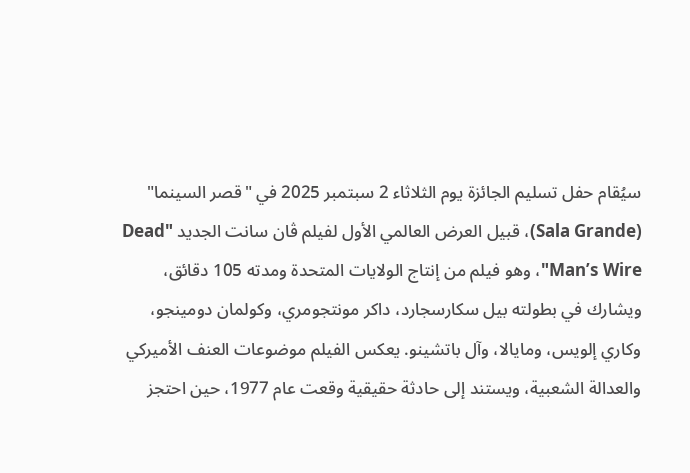سيُقام حفل تسليم الجائزة يوم الثلاثاء 2 سبتمبر 2025 في "قصر السينما" (Sala Grande)، قبيل العرض العالمي الأول لفيلم ڤان سانت الجديد "Dead Man’s Wire"، وهو فيلم من إنتاج الولايات المتحدة ومدته 105 دقائق، ويشارك في بطولته بيل سكارسجارد، داكر مونتجومري، وكولمان دومينجو، وكاري إلويس، ومايالا، وآل باتشينو. يعكس الفيلم موضوعات العنف الأميركي والعدالة الشعبية، ويستند إلى حادثة حقيقية وقعت عام 1977، حين احتجز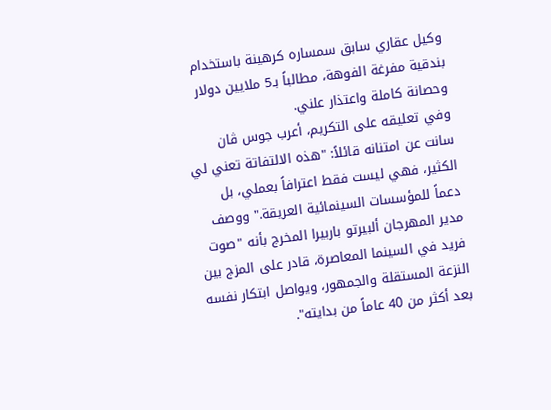وكيل عقاري سابق سمساره كرهينة باستخدام بندقية مفرغة الفوهة، مطالباً بـ5 ملايين دولار وحصانة كاملة واعتذار علني.
وفي تعليقه على التكريم، أعرب جوس ڤان سانت عن امتنانه قائلاً: "هذه الالتفاتة تعني لي الكثير، فهي ليست فقط اعترافاً بعملي، بل دعماً للمؤسسات السينمائية العريقة." ووصف مدير المهرجان ألبيرتو باربيرا المخرج بأنه "صوت فريد في السينما المعاصرة، قادر على المزج بين النزعة المستقلة والجمهور، ويواصل ابتكار نفسه بعد أكثر من 40 عاماً من بدايته".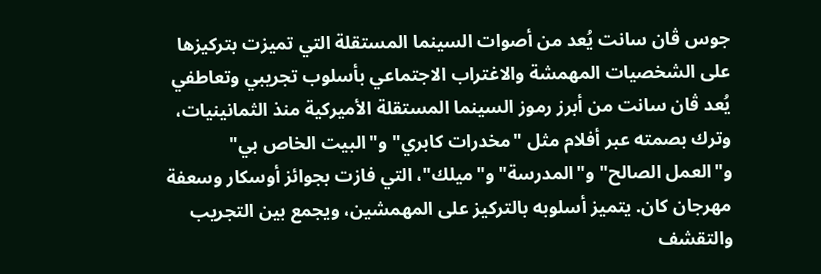جوس ڤان سانت يُعد من أصوات السينما المستقلة التي تميزت بتركيزها على الشخصيات المهمشة والاغتراب الاجتماعي بأسلوب تجريبي وتعاطفي
يُعد ڤان سانت من أبرز رموز السينما المستقلة الأميركية منذ الثمانينيات، وترك بصمته عبر أفلام مثل "مخدرات كابري" و"البيت الخاص بي" و"العمل الصالح" و"المدرسة" و"ميلك"، التي فازت بجوائز أوسكار وسعفة مهرجان كان. يتميز أسلوبه بالتركيز على المهمشين، ويجمع بين التجريب والتقشف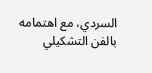السردي، مع اهتمامه بالفن التشكيلي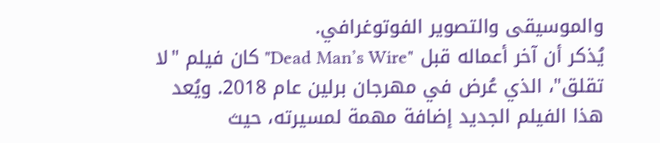والموسيقى والتصوير الفوتوغرافي.
يُذكر أن آخر أعماله قبل "Dead Man’s Wire" كان فيلم "لا تقلق"، الذي عُرض في مهرجان برلين عام 2018. ويُعد هذا الفيلم الجديد إضافة مهمة لمسيرته، حيث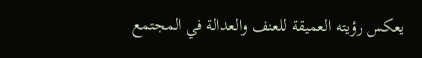يعكس رؤيته العميقة للعنف والعدالة في المجتمع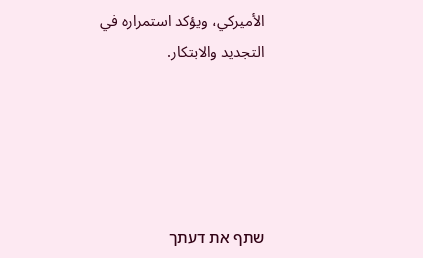الأميركي، ويؤكد استمراره في التجديد والابتكار.





שתף את דעתך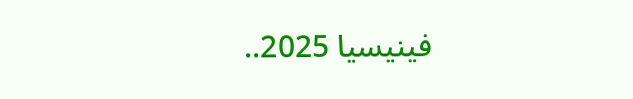فينيسيا 2025..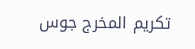تكريم المخرج جوس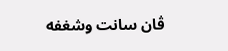ڤان سانت وشغفه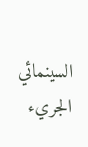السينمائي الجريء